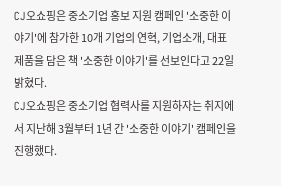CJ오쇼핑은 중소기업 홍보 지원 캠페인 '소중한 이야기'에 참가한 10개 기업의 연혁, 기업소개, 대표 제품을 담은 책 '소중한 이야기'를 선보인다고 22일 밝혔다.
CJ오쇼핑은 중소기업 협력사를 지원하자는 취지에서 지난해 3월부터 1년 간 '소중한 이야기' 캠페인을 진행했다.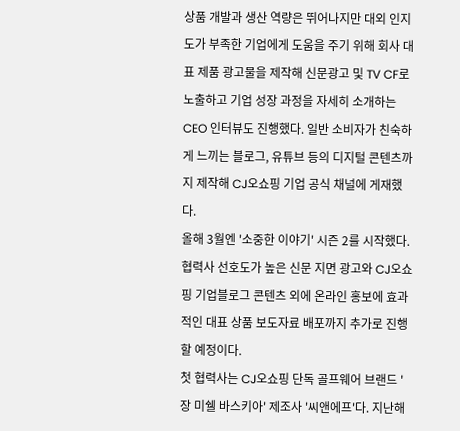상품 개발과 생산 역량은 뛰어나지만 대외 인지도가 부족한 기업에게 도움을 주기 위해 회사 대표 제품 광고물을 제작해 신문광고 및 TV CF로 노출하고 기업 성장 과정을 자세히 소개하는 CEO 인터뷰도 진행했다. 일반 소비자가 친숙하게 느끼는 블로그, 유튜브 등의 디지털 콘텐츠까지 제작해 CJ오쇼핑 기업 공식 채널에 게재했다.
올해 3월엔 '소중한 이야기' 시즌 2를 시작했다. 협력사 선호도가 높은 신문 지면 광고와 CJ오쇼핑 기업블로그 콘텐츠 외에 온라인 홍보에 효과적인 대표 상품 보도자료 배포까지 추가로 진행할 예정이다.
첫 협력사는 CJ오쇼핑 단독 골프웨어 브랜드 '장 미쉘 바스키아' 제조사 '씨앤에프'다. 지난해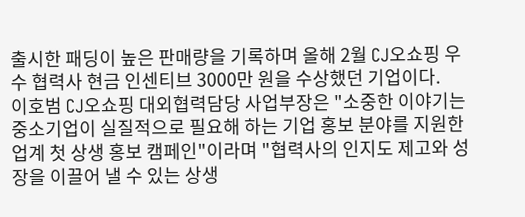출시한 패딩이 높은 판매량을 기록하며 올해 2월 CJ오쇼핑 우수 협력사 현금 인센티브 3000만 원을 수상했던 기업이다.
이호범 CJ오쇼핑 대외협력담당 사업부장은 "소중한 이야기는 중소기업이 실질적으로 필요해 하는 기업 홍보 분야를 지원한 업계 첫 상생 홍보 캠페인"이라며 "협력사의 인지도 제고와 성장을 이끌어 낼 수 있는 상생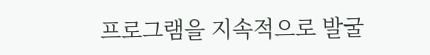프로그램을 지속적으로 발굴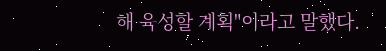해 육성할 계획"이라고 말했다.